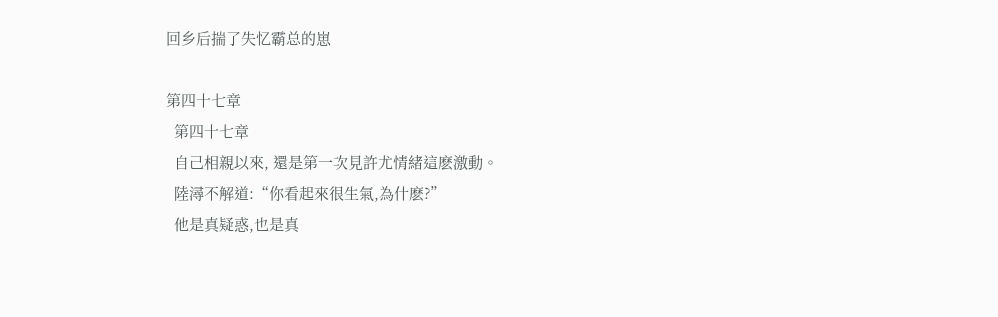回乡后揣了失忆霸总的崽

第四十七章
  第四十七章
  自己相親以來, 還是第一次見許尤情緒這麽激動。
  陸潯不解道:“你看起來很生氣,為什麽?”
  他是真疑惑,也是真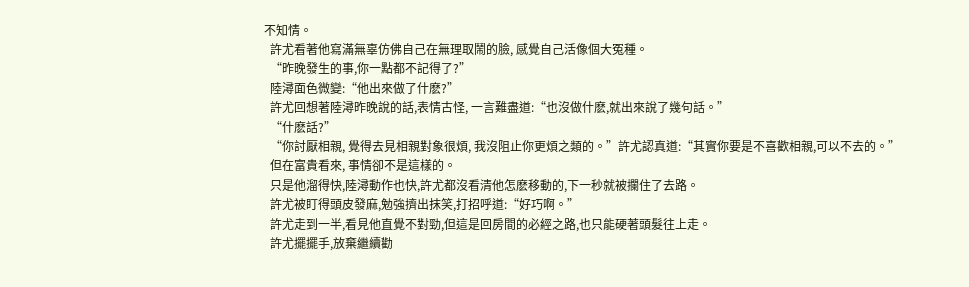不知情。
  許尤看著他寫滿無辜仿佛自己在無理取鬧的臉, 感覺自己活像個大冤種。
  “昨晚發生的事,你一點都不記得了?”
  陸潯面色微變:“他出來做了什麽?”
  許尤回想著陸潯昨晚說的話,表情古怪, 一言難盡道:“也沒做什麽,就出來說了幾句話。”
  “什麽話?”
  “你討厭相親, 覺得去見相親對象很煩, 我沒阻止你更煩之類的。”許尤認真道:“其實你要是不喜歡相親,可以不去的。”
  但在富貴看來, 事情卻不是這樣的。
  只是他溜得快,陸潯動作也快,許尤都沒看清他怎麽移動的,下一秒就被攔住了去路。
  許尤被盯得頭皮發麻,勉強擠出抹笑,打招呼道:“好巧啊。”
  許尤走到一半,看見他直覺不對勁,但這是回房間的必經之路,也只能硬著頭髮往上走。
  許尤擺擺手,放棄繼續勸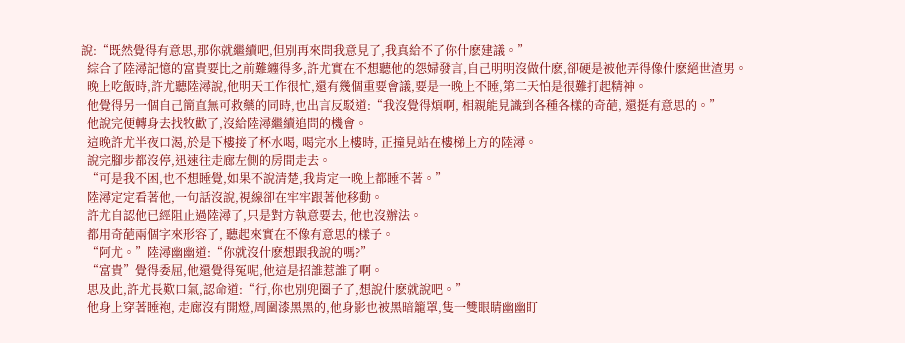說:“既然覺得有意思,那你就繼續吧,但別再來問我意見了,我真給不了你什麽建議。”
  綜合了陸潯記憶的富貴要比之前難纏得多,許尤實在不想聽他的怨婦發言,自己明明沒做什麽,卻硬是被他弄得像什麽絕世渣男。
  晚上吃飯時,許尤聽陸潯說,他明天工作很忙,還有幾個重要會議,要是一晚上不睡,第二天怕是很難打起精神。
  他覺得另一個自己簡直無可救藥的同時,也出言反駁道:“我沒覺得煩啊, 相親能見識到各種各樣的奇葩, 還挺有意思的。”
  他說完便轉身去找牧歡了,沒給陸潯繼續追問的機會。
  這晚許尤半夜口渴,於是下樓接了杯水喝, 喝完水上樓時, 正撞見站在樓梯上方的陸潯。
  說完腳步都沒停,迅速往走廊左側的房間走去。
  “可是我不困,也不想睡覺,如果不說清楚,我肯定一晚上都睡不著。”
  陸潯定定看著他,一句話沒說,視線卻在牢牢跟著他移動。
  許尤自認他已經阻止過陸潯了,只是對方執意要去, 他也沒辦法。
  都用奇葩兩個字來形容了, 聽起來實在不像有意思的樣子。
  “阿尤。”陸潯幽幽道:“你就沒什麽想跟我說的嗎?”
  “富貴”覺得委屈,他還覺得冤呢,他這是招誰惹誰了啊。
  思及此,許尤長歎口氣,認命道:“行,你也別兜圈子了,想說什麽就說吧。”
  他身上穿著睡袍, 走廊沒有開燈,周圍漆黑黑的,他身影也被黑暗籠罩,隻一雙眼睛幽幽盯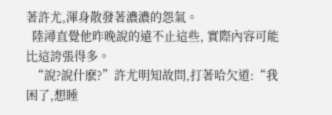著許尤,渾身散發著濃濃的怨氣。
  陸潯直覺他昨晚說的遠不止這些, 實際內容可能比這誇張得多。
  “說?說什麽?”許尤明知故問,打著哈欠道:“我困了,想睡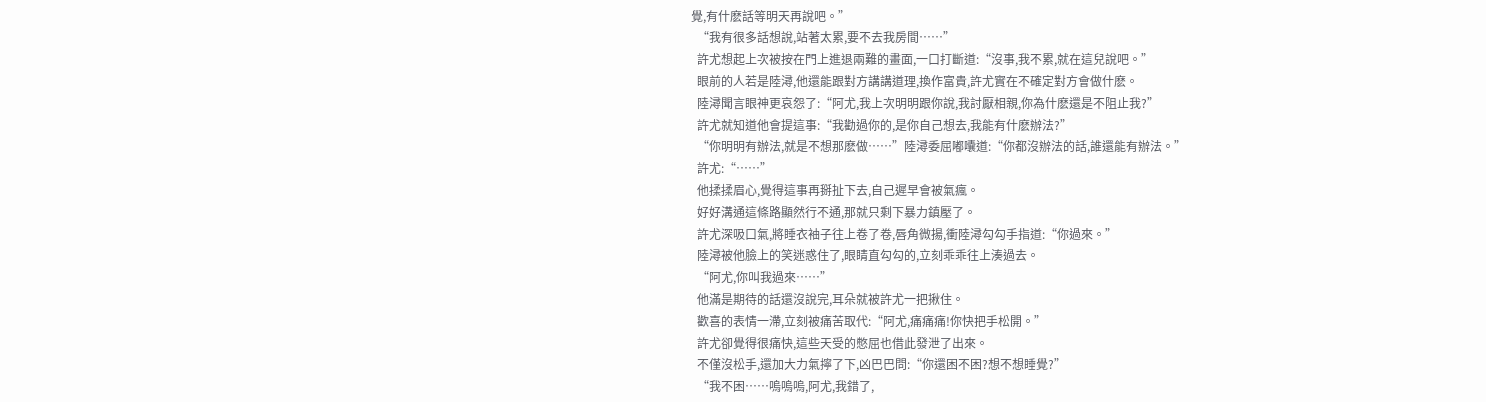覺,有什麽話等明天再說吧。”
  “我有很多話想說,站著太累,要不去我房間……”
  許尤想起上次被按在門上進退兩難的畫面,一口打斷道:“沒事,我不累,就在這兒說吧。”
  眼前的人若是陸潯,他還能跟對方講講道理,換作富貴,許尤實在不確定對方會做什麽。
  陸潯聞言眼神更哀怨了:“阿尤,我上次明明跟你說,我討厭相親,你為什麽還是不阻止我?”
  許尤就知道他會提這事:“我勸過你的,是你自己想去,我能有什麽辦法?”
  “你明明有辦法,就是不想那麽做……”陸潯委屈嘟囔道:“你都沒辦法的話,誰還能有辦法。”
  許尤:“……”
  他揉揉眉心,覺得這事再掰扯下去,自己遲早會被氣瘋。
  好好溝通這條路顯然行不通,那就只剩下暴力鎮壓了。
  許尤深吸口氣,將睡衣袖子往上卷了卷,唇角微揚,衝陸潯勾勾手指道:“你過來。”
  陸潯被他臉上的笑迷惑住了,眼睛直勾勾的,立刻乖乖往上湊過去。
  “阿尤,你叫我過來……”
  他滿是期待的話還沒說完,耳朵就被許尤一把揪住。
  歡喜的表情一滯,立刻被痛苦取代:“阿尤,痛痛痛!你快把手松開。”
  許尤卻覺得很痛快,這些天受的憋屈也借此發泄了出來。
  不僅沒松手,還加大力氣擰了下,凶巴巴問:“你還困不困?想不想睡覺?”
  “我不困……嗚嗚嗚,阿尤,我錯了,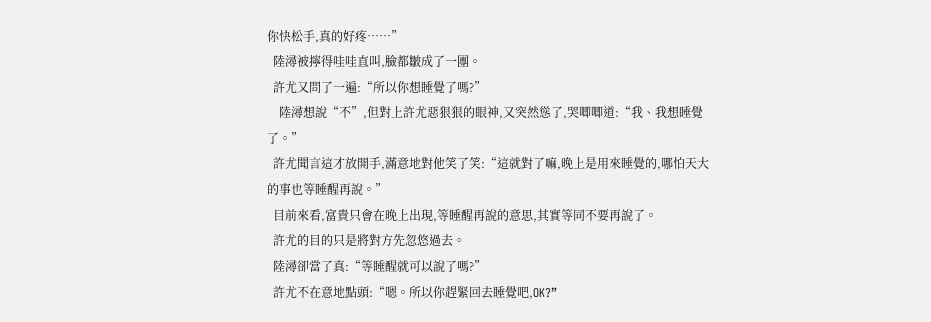你快松手,真的好疼……”
  陸潯被擰得哇哇直叫,臉都皺成了一團。
  許尤又問了一遍:“所以你想睡覺了嗎?”
    陸潯想說“不”,但對上許尤惡狠狠的眼神,又突然慫了,哭唧唧道:“我、我想睡覺了。”
  許尤聞言這才放開手,滿意地對他笑了笑:“這就對了嘛,晚上是用來睡覺的,哪怕天大的事也等睡醒再說。”
  目前來看,富貴只會在晚上出現,等睡醒再說的意思,其實等同不要再說了。
  許尤的目的只是將對方先忽悠過去。
  陸潯卻當了真:“等睡醒就可以說了嗎?”
  許尤不在意地點頭:“嗯。所以你趕緊回去睡覺吧,OK?”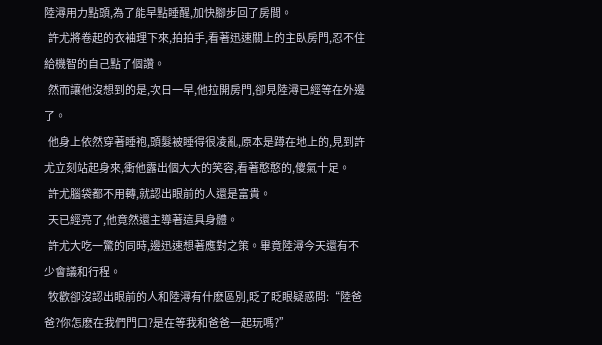陸潯用力點頭,為了能早點睡醒,加快腳步回了房間。
  許尤將卷起的衣袖理下來,拍拍手,看著迅速關上的主臥房門,忍不住給機智的自己點了個讚。
  然而讓他沒想到的是,次日一早,他拉開房門,卻見陸潯已經等在外邊了。
  他身上依然穿著睡袍,頭髮被睡得很凌亂,原本是蹲在地上的,見到許尤立刻站起身來,衝他露出個大大的笑容,看著憨憨的,傻氣十足。
  許尤腦袋都不用轉,就認出眼前的人還是富貴。
  天已經亮了,他竟然還主導著這具身體。
  許尤大吃一驚的同時,邊迅速想著應對之策。畢竟陸潯今天還有不少會議和行程。
  牧歡卻沒認出眼前的人和陸潯有什麽區別,眨了眨眼疑惑問:“陸爸爸?你怎麽在我們門口?是在等我和爸爸一起玩嗎?”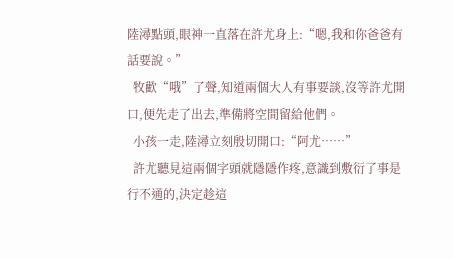陸潯點頭,眼神一直落在許尤身上:“嗯,我和你爸爸有話要說。”
  牧歡“哦”了聲,知道兩個大人有事要談,沒等許尤開口,便先走了出去,準備將空間留給他們。
  小孩一走,陸潯立刻殷切開口:“阿尤……”
  許尤聽見這兩個字頭就隱隱作疼,意識到敷衍了事是行不通的,決定趁這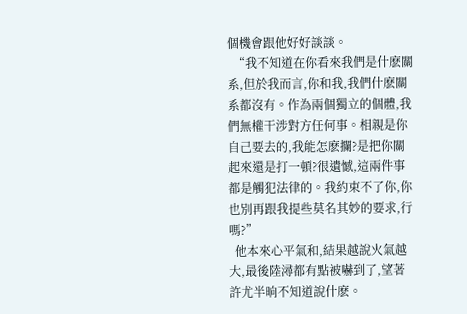個機會跟他好好談談。
  “我不知道在你看來我們是什麽關系,但於我而言,你和我,我們什麽關系都沒有。作為兩個獨立的個體,我們無權干涉對方任何事。相親是你自己要去的,我能怎麽攔?是把你關起來還是打一頓?很遺憾,這兩件事都是觸犯法律的。我約束不了你,你也別再跟我提些莫名其妙的要求,行嗎?”
  他本來心平氣和,結果越說火氣越大,最後陸潯都有點被嚇到了,望著許尤半晌不知道說什麽。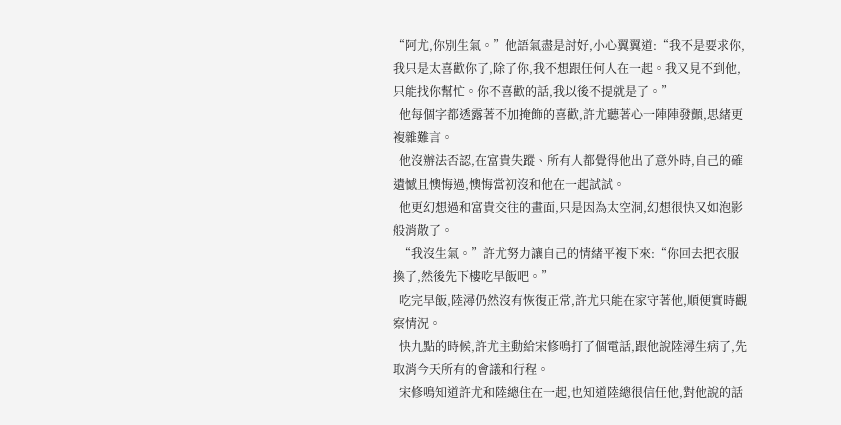“阿尤,你別生氣。”他語氣盡是討好,小心翼翼道:“我不是要求你,我只是太喜歡你了,除了你,我不想跟任何人在一起。我又見不到他,只能找你幫忙。你不喜歡的話,我以後不提就是了。”
  他每個字都透露著不加掩飾的喜歡,許尤聽著心一陣陣發顫,思緒更複雜難言。
  他沒辦法否認,在富貴失蹤、所有人都覺得他出了意外時,自己的確遺憾且懊悔過,懊悔當初沒和他在一起試試。
  他更幻想過和富貴交往的畫面,只是因為太空洞,幻想很快又如泡影般消散了。
  “我沒生氣。”許尤努力讓自己的情緒平複下來:“你回去把衣服換了,然後先下樓吃早飯吧。”
  吃完早飯,陸潯仍然沒有恢復正常,許尤只能在家守著他,順便實時觀察情況。
  快九點的時候,許尤主動給宋修鳴打了個電話,跟他說陸潯生病了,先取消今天所有的會議和行程。
  宋修鳴知道許尤和陸總住在一起,也知道陸總很信任他,對他說的話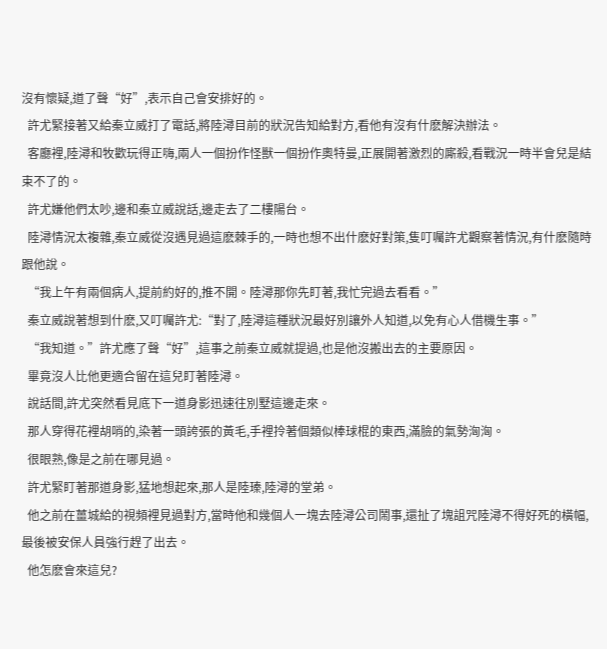沒有懷疑,道了聲“好”,表示自己會安排好的。
  許尤緊接著又給秦立威打了電話,將陸潯目前的狀況告知給對方,看他有沒有什麽解決辦法。
  客廳裡,陸潯和牧歡玩得正嗨,兩人一個扮作怪獸一個扮作奧特曼,正展開著激烈的廝殺,看戰況一時半會兒是結束不了的。
  許尤嫌他們太吵,邊和秦立威說話,邊走去了二樓陽台。
  陸潯情況太複雜,秦立威從沒遇見過這麽棘手的,一時也想不出什麽好對策,隻叮囑許尤觀察著情況,有什麽隨時跟他說。
  “我上午有兩個病人,提前約好的,推不開。陸潯那你先盯著,我忙完過去看看。”
  秦立威說著想到什麽,又叮囑許尤:“對了,陸潯這種狀況最好別讓外人知道,以免有心人借機生事。”
  “我知道。”許尤應了聲“好”,這事之前秦立威就提過,也是他沒搬出去的主要原因。
  畢竟沒人比他更適合留在這兒盯著陸潯。
  說話間,許尤突然看見底下一道身影迅速往別墅這邊走來。
  那人穿得花裡胡哨的,染著一頭誇張的黃毛,手裡拎著個類似棒球棍的東西,滿臉的氣勢洶洶。
  很眼熟,像是之前在哪見過。
  許尤緊盯著那道身影,猛地想起來,那人是陸瑧,陸潯的堂弟。
  他之前在薑城給的視頻裡見過對方,當時他和幾個人一塊去陸潯公司鬧事,還扯了塊詛咒陸潯不得好死的橫幅,最後被安保人員強行趕了出去。
  他怎麽會來這兒?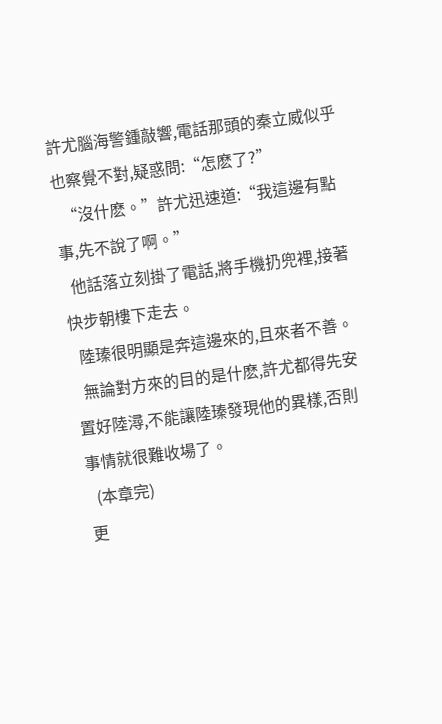許尤腦海警鍾敲響,電話那頭的秦立威似乎也察覺不對,疑惑問:“怎麽了?”
  “沒什麽。”許尤迅速道:“我這邊有點事,先不說了啊。”
  他話落立刻掛了電話,將手機扔兜裡,接著快步朝樓下走去。
  陸瑧很明顯是奔這邊來的,且來者不善。
  無論對方來的目的是什麽,許尤都得先安置好陸潯,不能讓陸瑧發現他的異樣,否則事情就很難收場了。
  (本章完)
更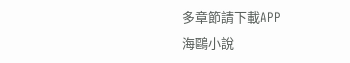多章節請下載APP
海鷗小說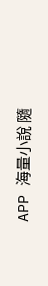APP 海量小說 隨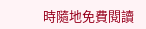時隨地免費閱讀